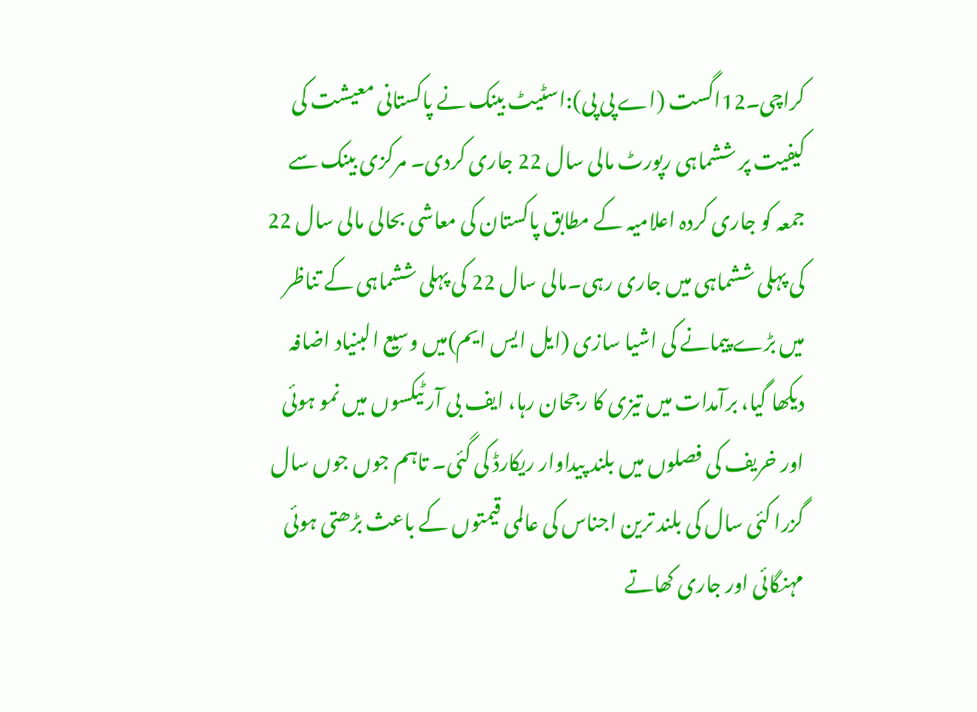کراچی۔12اگست (اے پی پی):اسٹیٹ بینک نے پاکستانی معیشت کی کیفیت پر ششماہی رپورٹ مالی سال 22 جاری کردی۔ مرکزی بینک سے جمعہ کو جاری کردہ اعلامیہ کے مطابق پاکستان کی معاشی بحالی مالی سال 22 کی پہلی ششماہی میں جاری رہی۔مالی سال 22 کی پہلی ششماہی کے تناظر میں بڑے پیمانے کی اشیا سازی (ایل ایس ایم)میں وسیع البنیاد اضافہ دیکھا گیا، برآمدات میں تیزی کا رجحان رہا، ایف بی آر ٹیکسوں میں نمو ہوئی اور خریف کی فصلوں میں بلند پیداوار ریکارڈ کی گئی۔ تاہم جوں جوں سال گزرا کئی سال کی بلند ترین اجناس کی عالمی قیمتوں کے باعث بڑھتی ہوئی مہنگائی اور جاری کھاتے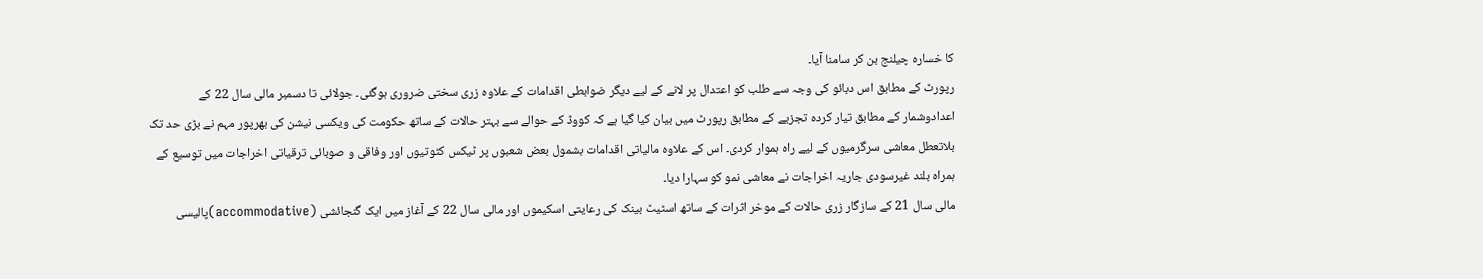کا خسارہ چیلنج بن کر سامنا آیا۔
رپورٹ کے مطابق اس دبائو کی وجہ سے طلب کو اعتدال پر لانے کے لیے دیگر ضوابطی اقدامات کے علاوہ زری سختی ضروری ہوگئی۔ جولائی تا دسمبر مالی سال 22 کے اعدادوشمار کے مطابق تیار کردہ تجزیے کے مطابق رپورٹ میں بیان کیا گیا ہے کہ کووڈ کے حوالے سے بہتر حالات کے ساتھ حکومت کی ویکسی نیشن کی بھرپور مہم نے بڑی حد تک بلاتعطل معاشی سرگرمیوں کے لیے راہ ہموار کردی۔ اس کے علاوہ مالیاتی اقدامات بشمول بعض شعبوں پر ٹیکس کٹوتیوں اور وفاقی و صوبائی ترقیاتی اخراجات میں توسیع کے ہمراہ بلند غیرسودی جاریہ اخراجات نے معاشی نمو کو سہارا دیا۔
مالی سال 21 کے سازگار زری حالات کے موخر اثرات کے ساتھ اسٹیٹ بینک کی رعایتی اسکیموں اور مالی سال 22 کے آغاز میں ایک گنجائشی (accommodative)پالیسی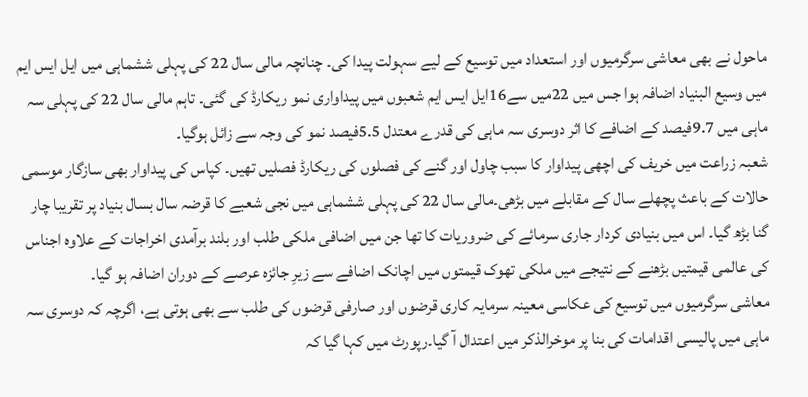ماحول نے بھی معاشی سرگرمیوں اور استعداد میں توسیع کے لیے سہولت پیدا کی۔ چنانچہ مالی سال 22 کی پہلی ششماہی میں ایل ایس ایم میں وسیع البنیاد اضافہ ہوا جس میں 22میں سے16ایل ایس ایم شعبوں میں پیداواری نمو ریکارڈ کی گئی۔ تاہم مالی سال 22 کی پہلی سہ ماہی میں 9.7فیصد کے اضافے کا اثر دوسری سہ ماہی کی قدرے معتدل 5.5فیصد نمو کی وجہ سے زائل ہوگیا۔
شعبہ زراعت میں خریف کی اچھی پیداوار کا سبب چاول اور گنے کی فصلوں کی ریکارڈ فصلیں تھیں۔ کپاس کی پیداوار بھی سازگار موسمی حالات کے باعث پچھلے سال کے مقابلے میں بڑھی۔مالی سال 22 کی پہلی ششماہی میں نجی شعبے کا قرضہ سال بسال بنیاد پر تقریبا چار گنا بڑھ گیا۔ اس میں بنیادی کردار جاری سرمائے کی ضروریات کا تھا جن میں اضافی ملکی طلب اور بلند برآمدی اخراجات کے علاوہ اجناس کی عالمی قیمتیں بڑھنے کے نتیجے میں ملکی تھوک قیمتوں میں اچانک اضافے سے زیرِ جائزہ عرصے کے دوران اضافہ ہو گیا۔
معاشی سرگرمیوں میں توسیع کی عکاسی معینہ سرمایہ کاری قرضوں اور صارفی قرضوں کی طلب سے بھی ہوتی ہے، اگرچہ کہ دوسری سہ ماہی میں پالیسی اقدامات کی بنا پر موخرالذکر میں اعتدال آ گیا۔رپورٹ میں کہا گیا کہ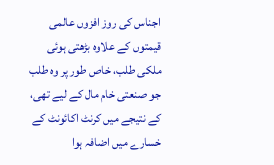اجناس کی روز افزوں عالمی قیمتوں کے علاوہ بڑھتی ہوئی ملکی طلب، خاص طور پر وہ طلب جو صنعتی خام مال کے لیے تھی، کے نتیجے میں کرنٹ اکائونٹ کے خسارے میں اضافہ ہوا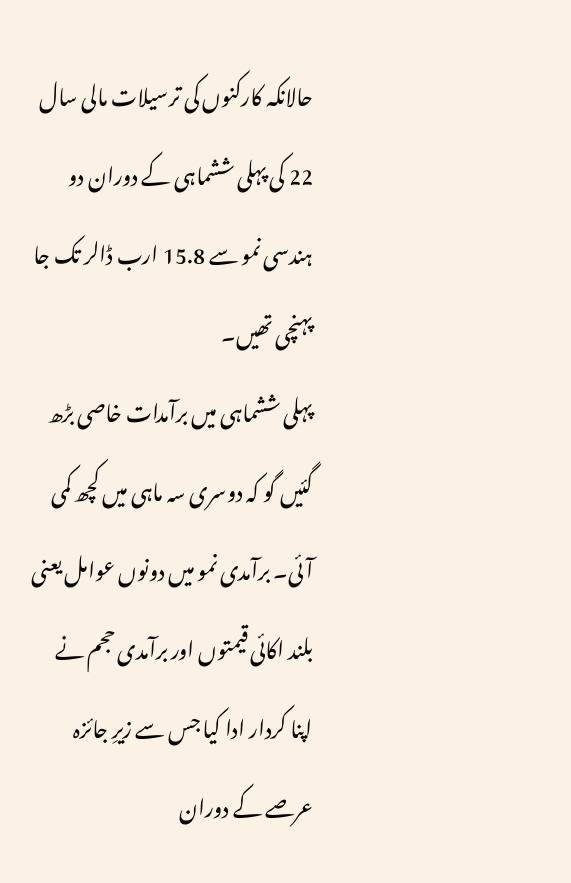حالانکہ کارکنوں کی ترسیلات مالی سال 22 کی پہلی ششماہی کے دوران دو ہندسی نمو سے 15.8 ارب ڈالر تک جا پہنچی تھیں۔
پہلی ششماہی میں برآمدات خاصی بڑھ گئیں گو کہ دوسری سہ ماہی میں کچھ کمی آئی۔ برآمدی نمو میں دونوں عوامل یعنی بلند اکائی قیمتوں اور برآمدی حجم نے اپنا کردار ادا کیا جس سے زیرِ جائزہ عرصے کے دوران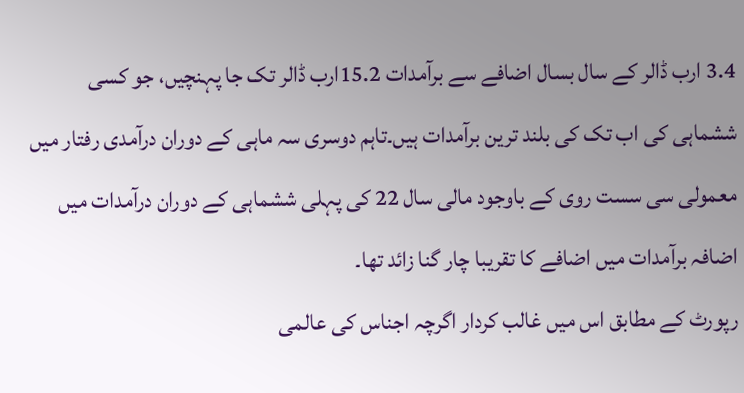3.4 ارب ڈالر کے سال بسال اضافے سے برآمدات 15.2ارب ڈالر تک جا پہنچیں، جو کسی ششماہی کی اب تک کی بلند ترین برآمدات ہیں۔تاہم دوسری سہ ماہی کے دوران درآمدی رفتار میں معمولی سی سست روی کے باوجود مالی سال 22 کی پہلی ششماہی کے دوران درآمدات میں اضافہ برآمدات میں اضافے کا تقریبا چار گنا زائد تھا۔
رپورٹ کے مطابق اس میں غالب کردار اگرچہ اجناس کی عالمی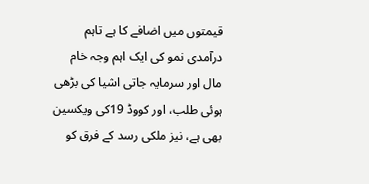قیمتوں میں اضافے کا ہے تاہم درآمدی نمو کی ایک اہم وجہ خام مال اور سرمایہ جاتی اشیا کی بڑھی ہوئی طلب، اور کووڈ 19کی ویکسین بھی ہے، نیز ملکی رسد کے فرق کو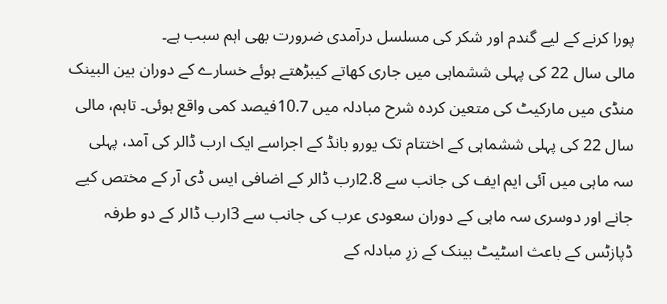پورا کرنے کے لیے گندم اور شکر کی مسلسل درآمدی ضرورت بھی اہم سبب ہے۔
مالی سال 22 کی پہلی ششماہی میں جاری کھاتے کیبڑھتے ہوئے خسارے کے دوران بین البینک منڈی میں مارکیٹ کی متعین کردہ شرح مبادلہ میں 10.7فیصد کمی واقع ہوئی۔ تاہم، مالی سال 22 کی پہلی ششماہی کے اختتام تک یورو بانڈ کے اجراسے ایک ارب ڈالر کی آمد، پہلی سہ ماہی میں آئی ایم ایف کی جانب سے 2.8ارب ڈالر کے اضافی ایس ڈی آر کے مختص کیے جانے اور دوسری سہ ماہی کے دوران سعودی عرب کی جانب سے 3ارب ڈالر کے دو طرفہ ڈپازٹس کے باعث اسٹیٹ بینک کے زرِ مبادلہ کے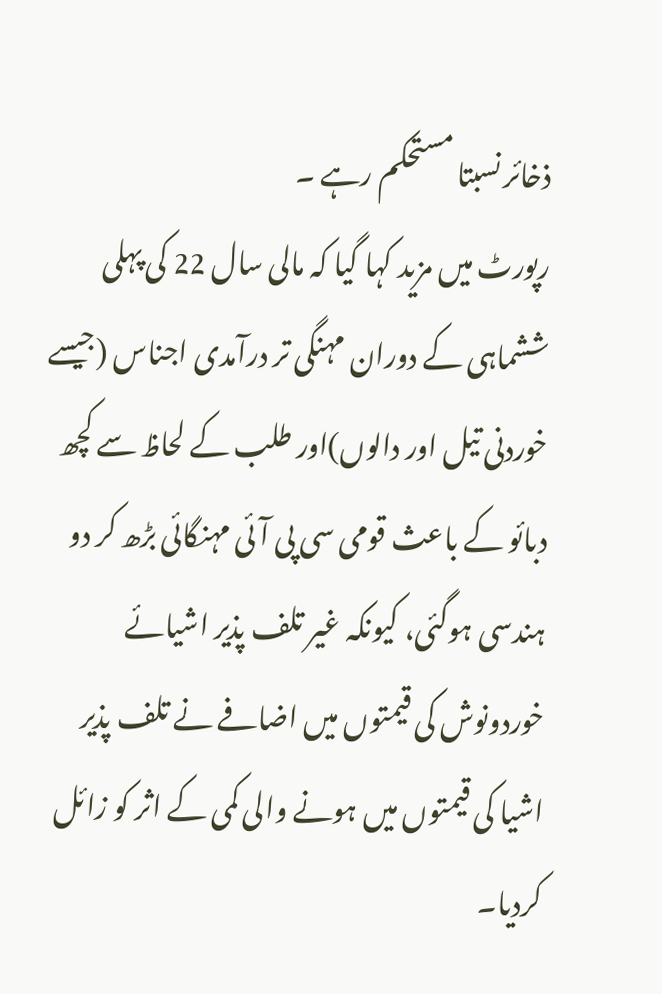ذخائر نسبتا مستحکم رہے ۔
رپورٹ میں مزید کہا گیا کہ مالی سال 22 کی پہلی ششماہی کے دوران مہنگی تر درآمدی اجناس (جیسے خوردنی تیل اور دالوں)اور طلب کے لحاظ سے کچھ دبائو کے باعث قومی سی پی آئی مہنگائی بڑھ کر دو ہندسی ہوگئی، کیونکہ غیر تلف پذیر اشیائے خوردونوش کی قیمتوں میں اضافے نے تلف پذیر اشیا کی قیمتوں میں ہونے والی کمی کے اثر کو زائل کردیا۔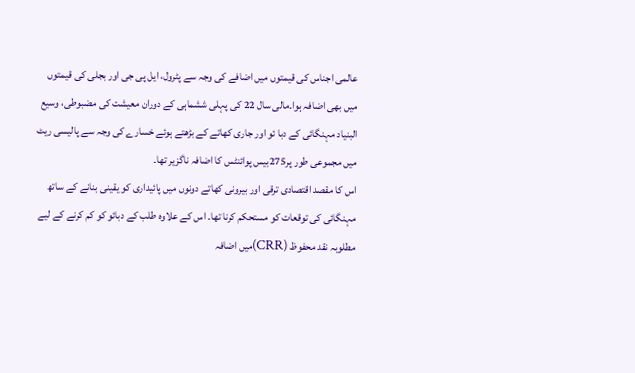عالمی اجناس کی قیمتوں میں اضافے کی وجہ سے پٹرول، ایل پی جی اور بجلی کی قیمتوں میں بھی اضافہ ہوا۔مالی سال 22 کی پہلی ششماہی کے دوران معیشت کی مضبوطی، وسیع البنیاد مہنگائی کے دبا ئو اور جاری کھاتے کے بڑھتے ہوئے خسارے کی وجہ سے پالیسی ریٹ میں مجموعی طور پر275بیس پوائنٹس کا اضافہ ناگزیر تھا۔
اس کا مقصد اقتصادی ترقی اور بیرونی کھاتے دونوں میں پائیداری کو یقینی بنانے کے ساتھ مہنگائی کی توقعات کو مستحکم کرنا تھا۔ اس کے علاوہ طلب کے دبائو کو کم کرنے کے لیے مطلوبہ نقد محفوظ (CRR)میں اضافہ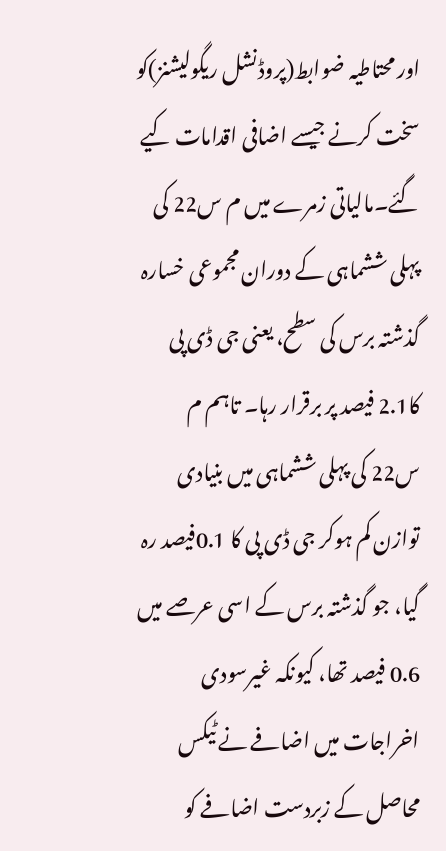اور محتاطیہ ضوابط(پروڈنشل ریگولیشنز)کو سخت کرنے جیسے اضافی اقدامات کیے گئے۔مالیاتی زمرے میں م س22 کی پہلی ششماہی کے دوران مجموعی خسارہ گذشتہ برس کی سطح، یعنی جی ڈی پی کا2.1 فیصد پر برقرار رہا۔ تاہم م س22 کی پہلی ششماہی میں بنیادی توازن کم ہوکر جی ڈی پی کا 0.1فیصد رہ گیا، جو گذشتہ برس کے اسی عرصے میں 0.6 فیصد تھا، کیونکہ غیرسودی اخراجات میں اضافے نے ٹیکس محاصل کے زبردست اضافے کو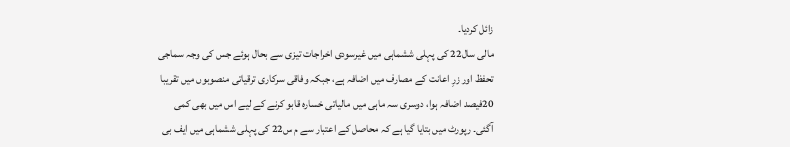زائل کردیا۔
مالی سال22 کی پہلی ششماہی میں غیرسودی اخراجات تیزی سے بحال ہوئے جس کی وجہ سماجی تحفظ اور زرِ اعانت کے مصارف میں اضافہ ہے، جبکہ وفاقی سرکاری ترقیاتی منصوبوں میں تقریبا 20فیصد اضافہ ہوا، دوسری سہ ماہی میں مالیاتی خسارہ قابو کرنے کے لیے اس میں بھی کمی آگئی۔ رپورٹ میں بتایا گیا ہے کہ محاصل کے اعتبار سے م س22 کی پہلی ششماہی میں ایف بی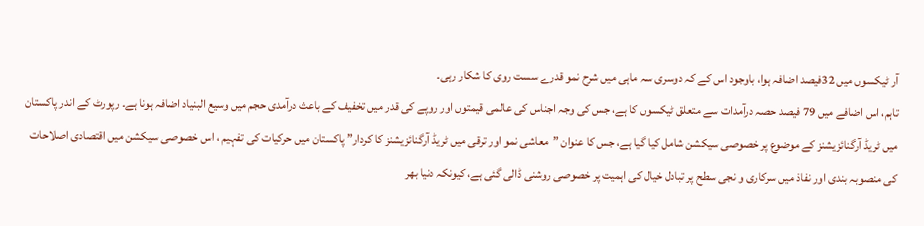آر ٹیکسوں میں 32فیصد اضافہ ہوا، باوجود اس کے کہ دوسری سہ ماہی میں شرح نمو قدرے سست روی کا شکار رہی۔
تاہم، اس اضافے میں 79 فیصد حصہ درآمدات سے متعلق ٹیکسوں کا ہے، جس کی وجہ اجناس کی عالمی قیمتوں اور روپے کی قدر میں تخفیف کے باعث درآمدی حجم میں وسیع البنیاد اضافہ ہونا ہے۔ رپورٹ کے اندر پاکستان میں ٹریڈ آرگنائزیشنز کے موضوع پر خصوصی سیکشن شامل کیا گیا ہے، جس کا عنوان ”معاشی نمو اور ترقی میں ٹریڈ آرگنائزیشنز کا کردار” پاکستان میں حرکیات کی تفہیم ، اس خصوصی سیکشن میں اقتصادی اصلاحات کی منصوبہ بندی اور نفاذ میں سرکاری و نجی سطح پر تبادل خیال کی اہمیت پر خصوصی روشنی ڈالی گئی ہے، کیونکہ دنیا بھر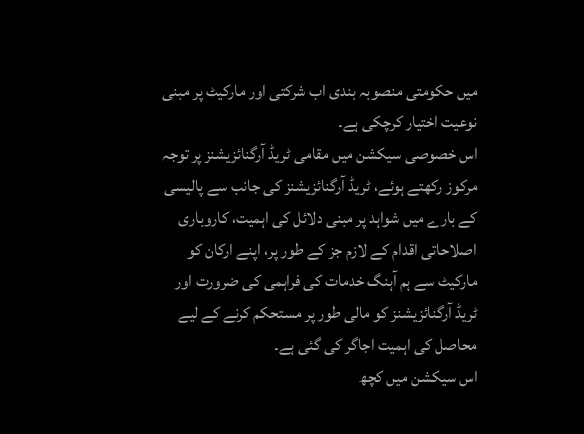میں حکومتی منصوبہ بندی اب شرکتی اور مارکیٹ پر مبنی نوعیت اختیار کرچکی ہے۔
اس خصوصی سیکشن میں مقامی ٹریڈ آرگنائزیشنز پر توجہ مرکوز رکھتے ہوئے، ٹریڈ آرگنائزیشنز کی جانب سے پالیسی کے بارے میں شواہد پر مبنی دلائل کی اہمیت، کاروباری اصلاحاتی اقدام کے لازم جز کے طور پر، اپنے ارکان کو مارکیٹ سے ہم آہنگ خدمات کی فراہمی کی ضرورت اور ٹریڈ آرگنائزیشنز کو مالی طور پر مستحکم کرنے کے لیے محاصل کی اہمیت اجاگر کی گئی ہے۔
اس سیکشن میں کچھ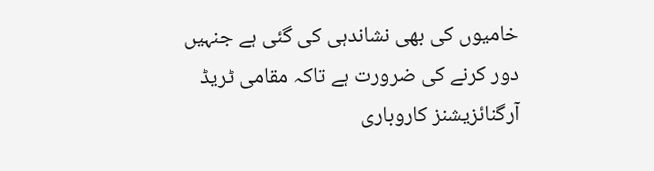خامیوں کی بھی نشاندہی کی گئی ہے جنہیں دور کرنے کی ضرورت ہے تاکہ مقامی ٹریڈ آرگنائزیشنز کاروباری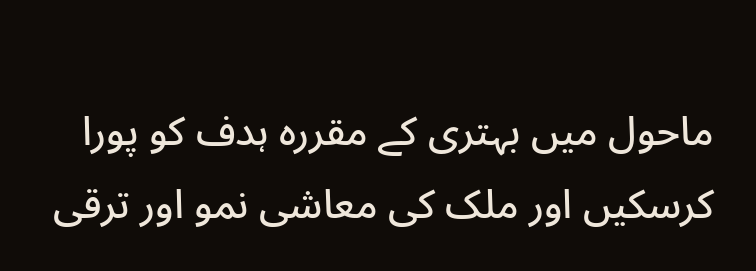ماحول میں بہتری کے مقررہ ہدف کو پورا کرسکیں اور ملک کی معاشی نمو اور ترقی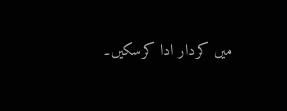میں کردار ادا کرسکیں۔